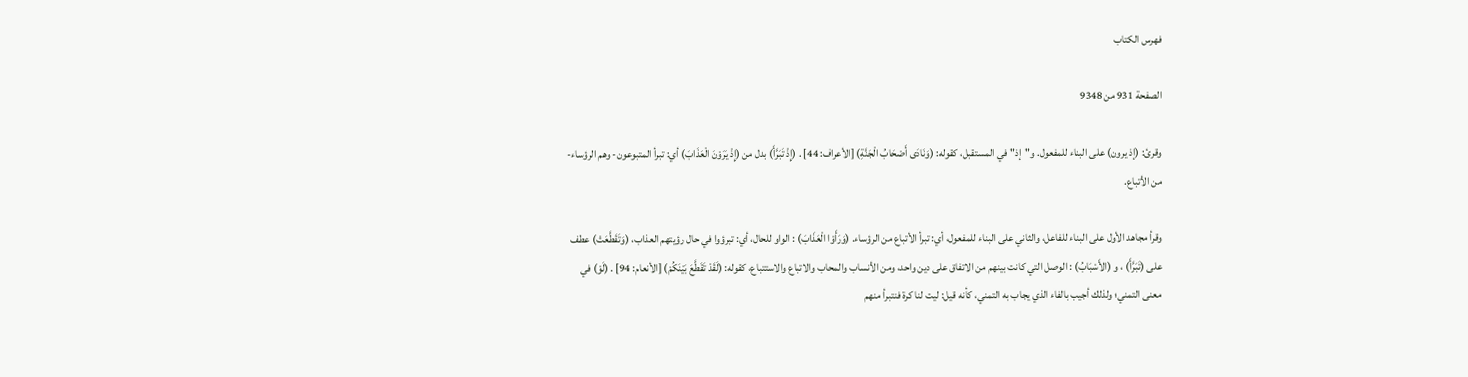فهرس الكتاب

الصفحة 931 من 9348

وقرئ: (إذ يرون) على البناء للمفعول. و"إذ"في المستقبل، كقوله: (وَنَادَى أَصْحَابُ الْجَنَّةِ) [الأعراف: 44] . (إِذْ تَبَرَّأَ) بدل من (إِذْ يَرَوْنَ الْعَذَابَ) أي: تبرأ المتبوعون- وهم الرؤساء- من الأتباع.

وقرأ مجاهد الأول على البناء للفاعل، والثاني على البناء للمفعول، أي: تبرأ الأتباع من الرؤساء. (وَرَأَوْا الْعَذَابَ) : الواو للحال، أي: تبرؤوا في حال رؤيتهم العذاب، (وَتَقَطَّعَتْ) عطف على (تَبَرَّأَ) ، و (الأَسْبَابُ) : الوصل التي كانت بينهم من الاتفاق على دين واحد، ومن الأنساب والمحاب والاتباع والاستتباع، كقوله: (لَقَدْ تَقَطَّعَ بَيْنَكُمْ) [الأنعام: 94] . (لَوْ) في معنى التمني؛ ولذلك أجيب بالفاء الذي يجاب به التمني، كأنه قيل: ليت لنا كرة فنتبرأ منهم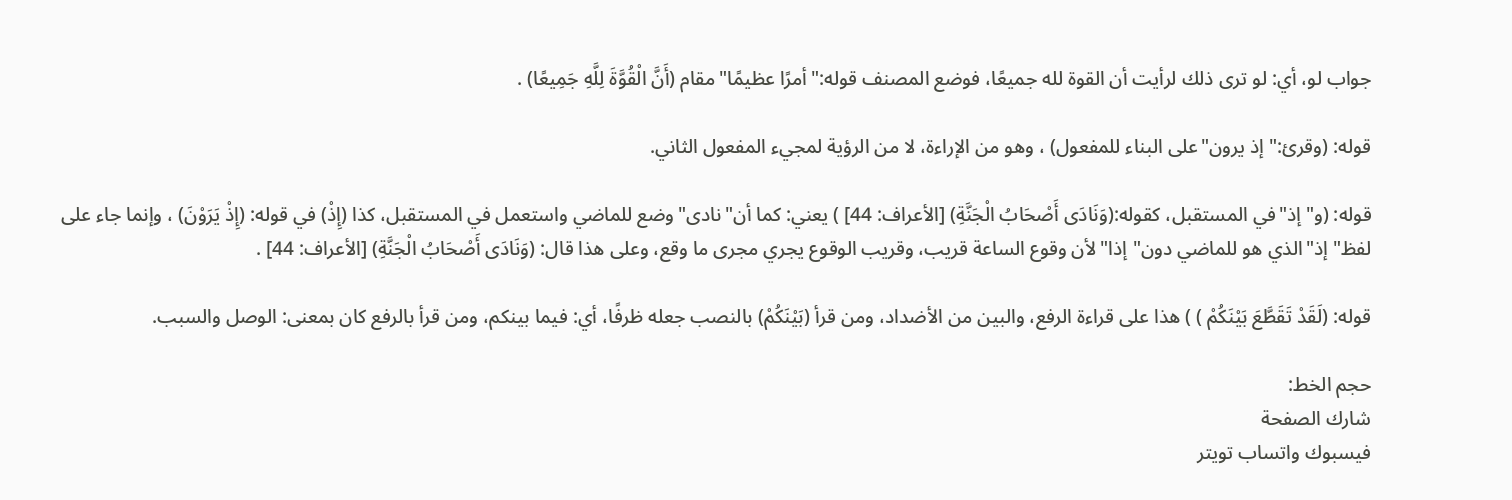جواب لو، أي: لو ترى ذلك لرأيت أن القوة لله جميعًا، فوضع المصنف قوله:"أمرًا عظيمًا"مقام (أَنَّ الْقُوَّةَ لِلَّهِ جَمِيعًا) .

قوله: (وقرئ:"إذ يرون"على البناء للمفعول) ، وهو من الإراءة، لا من الرؤية لمجيء المفعول الثاني.

قوله: (و"إذ"في المستقبل، كقوله:(وَنَادَى أَصْحَابُ الْجَنَّةِ) [الأعراف: 44] ) يعني: كما أن"نادى"وضع للماضي واستعمل في المستقبل، كذا (إِذْ) في قوله: (إِذْ يَرَوْنَ) ، وإنما جاء على لفظ"إذ"الذي هو للماضي دون"إذا"لأن وقوع الساعة قريب، وقريب الوقوع يجري مجرى ما وقع، وعلى هذا قال: (وَنَادَى أَصْحَابُ الْجَنَّةِ) [الأعراف: 44] .

قوله: (لَقَدْ تَقَطَّعَ بَيْنَكُمْ ) ) هذا على قراءة الرفع، والبين من الأضداد، ومن قرأ (بَيْنَكُمْ) بالنصب جعله ظرفًا، أي: فيما بينكم، ومن قرأ بالرفع كان بمعنى: الوصل والسبب.

حجم الخط:
شارك الصفحة
فيسبوك واتساب تويتر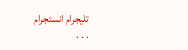تليجرام انستجرام
. . .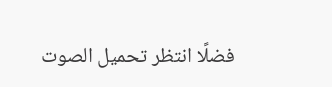فضلًا انتظر تحميل الصوت